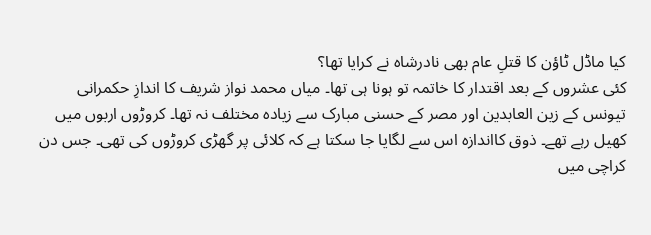کیا ماڈل ٹاؤن کا قتلِ عام بھی نادرشاہ نے کرایا تھا؟
کئی عشروں کے بعد اقتدار کا خاتمہ تو ہونا ہی تھا۔ میاں محمد نواز شریف کا اندازِ حکمرانی تیونس کے زین العابدین اور مصر کے حسنی مبارک سے زیادہ مختلف نہ تھا۔ کروڑوں اربوں میں کھیل رہے تھے۔ ذوق کااندازہ اس سے لگایا جا سکتا ہے کہ کلائی پر گھڑی کروڑوں کی تھی۔ جس دن کراچی میں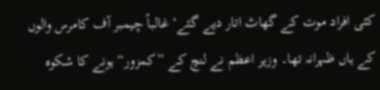کئی افراد موت کے گھاٹ اتار دیے گئے‘ غالباً چیمبر آف کامرس والوں کے ہاں ظہرانہ تھا۔ وزیر اعظم نے لنچ کے ”کمزور“ ہونے کا شکوہ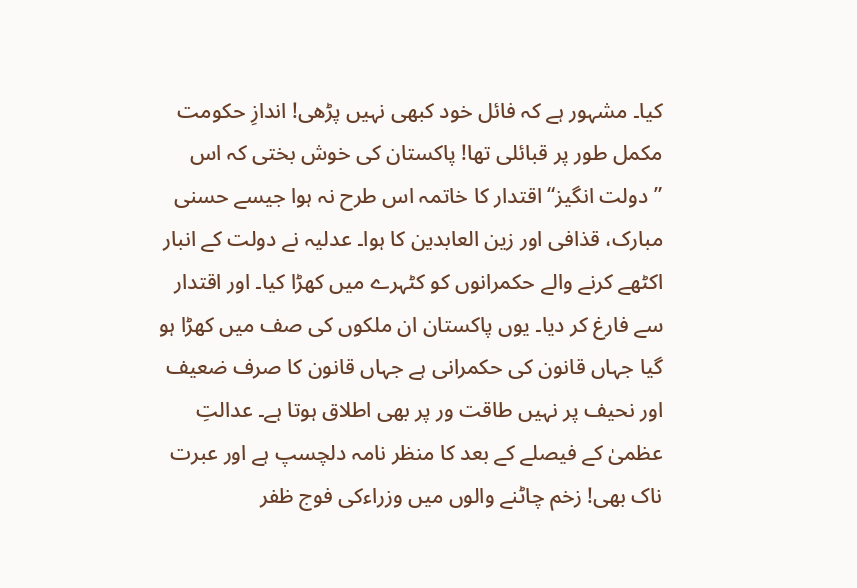کیا۔ مشہور ہے کہ فائل خود کبھی نہیں پڑھی! اندازِ حکومت مکمل طور پر قبائلی تھا! پاکستان کی خوش بختی کہ اس ”دولت انگیز“ اقتدار کا خاتمہ اس طرح نہ ہوا جیسے حسنی مبارک، قذافی اور زین العابدین کا ہوا۔ عدلیہ نے دولت کے انبار اکٹھے کرنے والے حکمرانوں کو کٹہرے میں کھڑا کیا۔ اور اقتدار سے فارغ کر دیا۔ یوں پاکستان ان ملکوں کی صف میں کھڑا ہو گیا جہاں قانون کی حکمرانی ہے جہاں قانون کا صرف ضعیف اور نحیف پر نہیں طاقت ور پر بھی اطلاق ہوتا ہے۔ عدالتِ عظمیٰ کے فیصلے کے بعد کا منظر نامہ دلچسپ ہے اور عبرت ناک بھی! زخم چاٹنے والوں میں وزراءکی فوج ظفر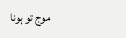موج تو ہونا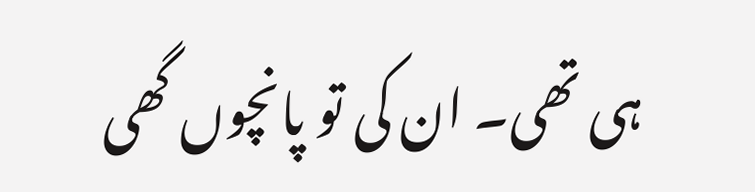ہی تھی۔ ان کی تو پانچوں گھی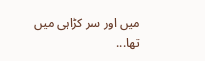میں اور سر کڑاہی میں تھا...